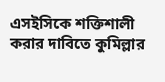এসইসিকে শক্তিশালী করার দাবিতে কুমিল্লার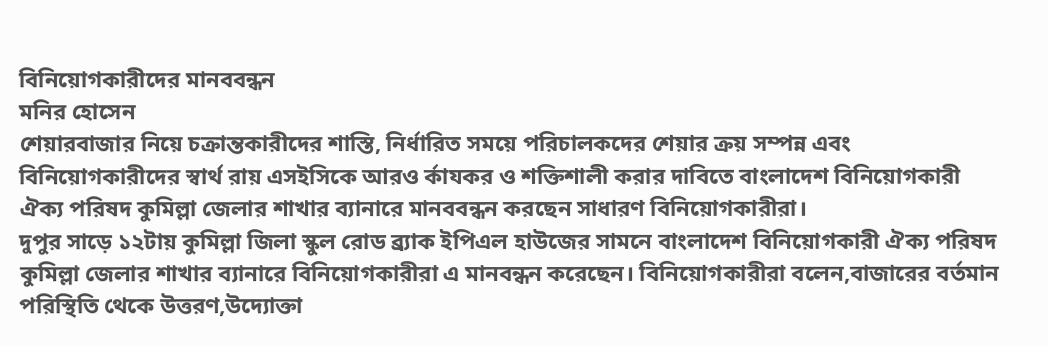বিনিয়োগকারীদের মানববন্ধন
মনির হোসেন
শেয়ারবাজার নিয়ে চক্রান্তকারীদের শাস্তি, নির্ধারিত সময়ে পরিচালকদের শেয়ার ক্রয় সম্পন্ন এবং বিনিয়োগকারীদের স্বার্থ রায় এসইসিকে আরও র্কাযকর ও শক্তিশালী করার দাবিতে বাংলাদেশ বিনিয়োগকারী ঐক্য পরিষদ কুমিল্লা জেলার শাখার ব্যানারে মানববন্ধন করছেন সাধারণ বিনিয়োগকারীরা।
দুপুর সাড়ে ১২টায় কুমিল্লা জিলা স্কুল রোড ব্র্যাক ইপিএল হাউজের সামনে বাংলাদেশ বিনিয়োগকারী ঐক্য পরিষদ কুমিল্লা জেলার শাখার ব্যানারে বিনিয়োগকারীরা এ মানবন্ধন করেছেন। বিনিয়োগকারীরা বলেন,বাজারের বর্তমান পরিস্থিতি থেকে উত্তরণ,উদ্যোক্তা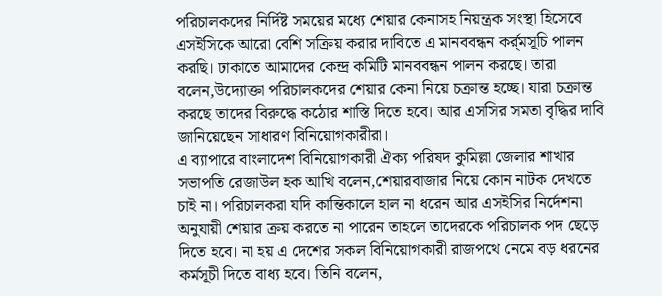পরিচালকদের নির্দিষ্ট সময়ের মধ্যে শেয়ার কেনাসহ নিয়ন্ত্রক সংস্থা হিসেবে এসইসিকে আরো বেশি সক্রিয় করার দাবিতে এ মানববন্ধন কর্র্মসূচি পালন করছি। ঢাকাতে আমাদের কেন্দ্র কমিটি মানববন্ধন পালন করছে। তারা বলেন,উদ্যোক্তা পরিচালকদের শেয়ার কেনা নিয়ে চক্রান্ত হচ্ছে। যারা চক্রান্ত করছে তাদের বিরুদ্ধে কঠোর শাস্তি দিতে হবে। আর এসসির সমতা বৃদ্ধির দাবি জানিয়েছেন সাধারণ বিনিয়োগকারীরা।
এ ব্যাপারে বাংলাদেশ বিনিয়োগকারী ঐক্য পরিষদ কুমিল্লা জেলার শাখার সভাপতি রেজাউল হক আখি বলেন,শেয়ারবাজার নিয়ে কোন নাটক দেখতে চাই না। পরিচালকরা যদি কান্তিকালে হাল না ধরেন আর এসইসির নির্দেশনা অনুযায়ী শেয়ার ক্রয় করতে না পারেন তাহলে তাদেরকে পরিচালক পদ ছেড়ে দিতে হবে। না হয় এ দেশের সকল বিনিয়োগকারী রাজপথে নেমে বড় ধরনের কর্মসূচী দিতে বাধ্য হবে। তিনি বলেন,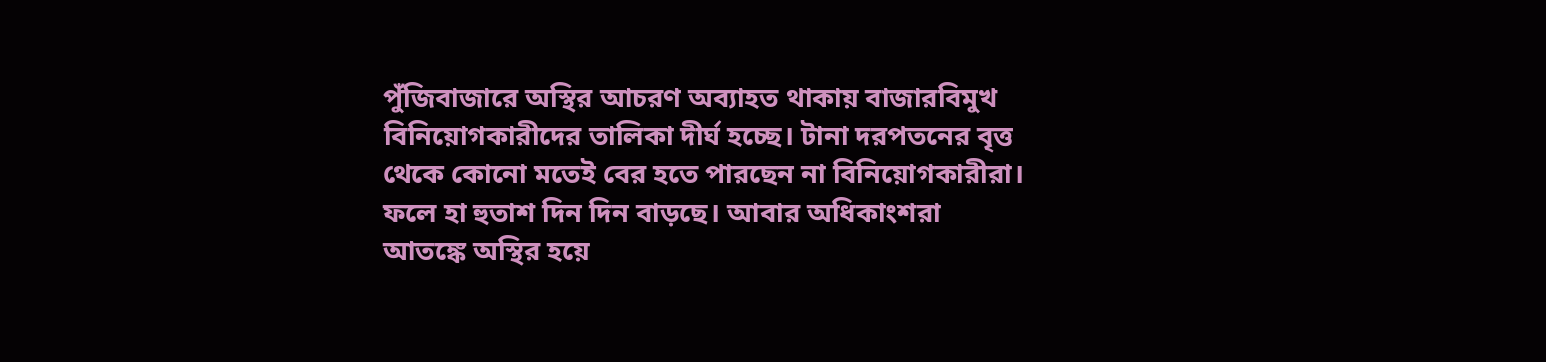পুঁজিবাজারে অস্থির আচরণ অব্যাহত থাকায় বাজারবিমুখ বিনিয়োগকারীদের তালিকা দীর্ঘ হচ্ছে। টানা দরপতনের বৃত্ত থেকে কোনো মতেই বের হতে পারছেন না বিনিয়োগকারীরা। ফলে হা হুতাশ দিন দিন বাড়ছে। আবার অধিকাংশরা আতঙ্কে অস্থির হয়ে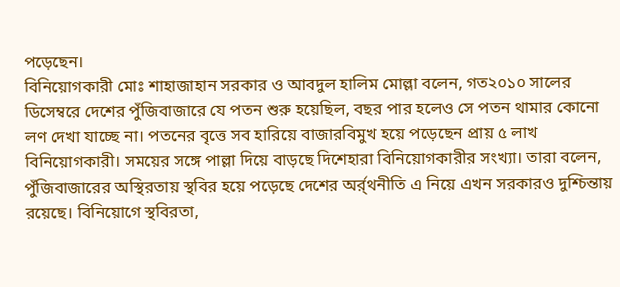পড়েছেন।
বিনিয়োগকারী মোঃ শাহাজাহান সরকার ও আবদুল হালিম মোল্লা বলেন, গত২০১০ সালের ডিসেম্বরে দেশের পুঁজিবাজারে যে পতন শুরু হয়েছিল, বছর পার হলেও সে পতন থামার কোনো লণ দেখা যাচ্ছে না। পতনের বৃত্তে সব হারিয়ে বাজারবিমুখ হয়ে পড়েছেন প্রায় ৫ লাখ বিনিয়োগকারী। সময়ের সঙ্গে পাল্লা দিয়ে বাড়ছে দিশেহারা বিনিয়োগকারীর সংখ্যা। তারা বলেন, পুঁজিবাজারের অস্থিরতায় স্থবির হয়ে পড়েছে দেশের অর্র্থনীতি এ নিয়ে এখন সরকারও দুশ্চিন্তায় রয়েছে। বিনিয়োগে স্থবিরতা,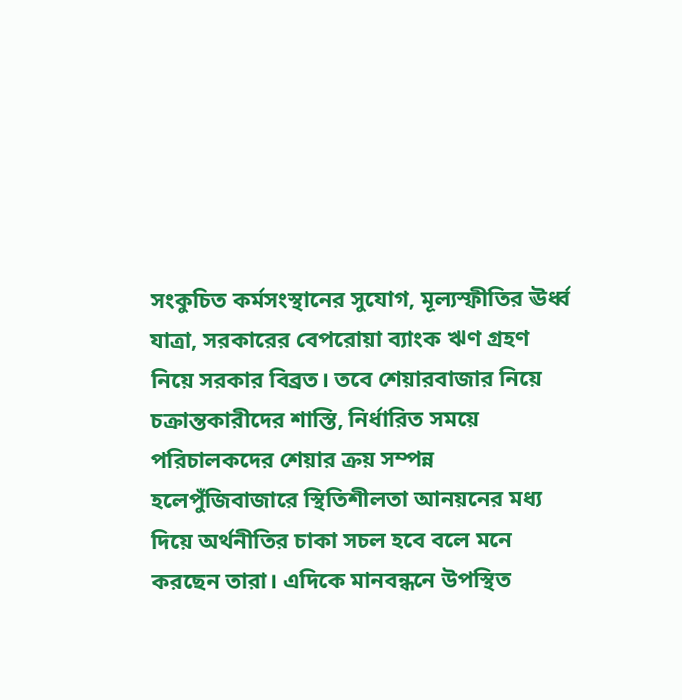সংকুচিত কর্মসংস্থানের সুযোগ, মূল্যস্ফীতির ঊর্ধ্ব যাত্রা, সরকারের বেপরোয়া ব্যাংক ঋণ গ্রহণ নিয়ে সরকার বিব্রত। তবে শেয়ারবাজার নিয়ে চক্রান্তকারীদের শাস্তি, নির্ধারিত সময়ে পরিচালকদের শেয়ার ক্রয় সম্পন্ন হলেপুঁজিবাজারে স্থিতিশীলতা আনয়নের মধ্য দিয়ে অর্থনীতির চাকা সচল হবে বলে মনে করছেন তারা। এদিকে মানবন্ধনে উপস্থিত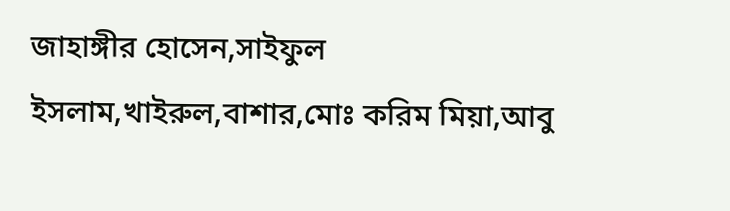জাহাঙ্গীর হোসেন,সাইফুল ইসলাম,খাইরুল,বাশার,মোঃ করিম মিয়া,আবু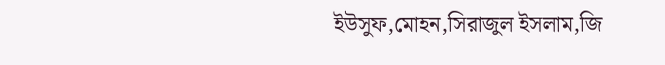ইউসুফ,মোহন,সিরাজুল ইসলাম,জি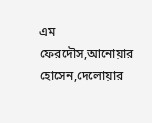এম ফেরদৌস,আনোয়ার হোসেন,দেলোয়ার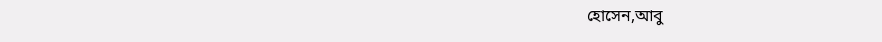হোসেন,আবু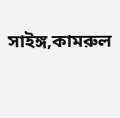সাইঙ্গ,কামরুল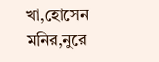খা,হোসেন মনির,নুরে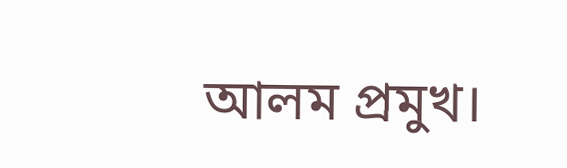আলম প্রমুখ।